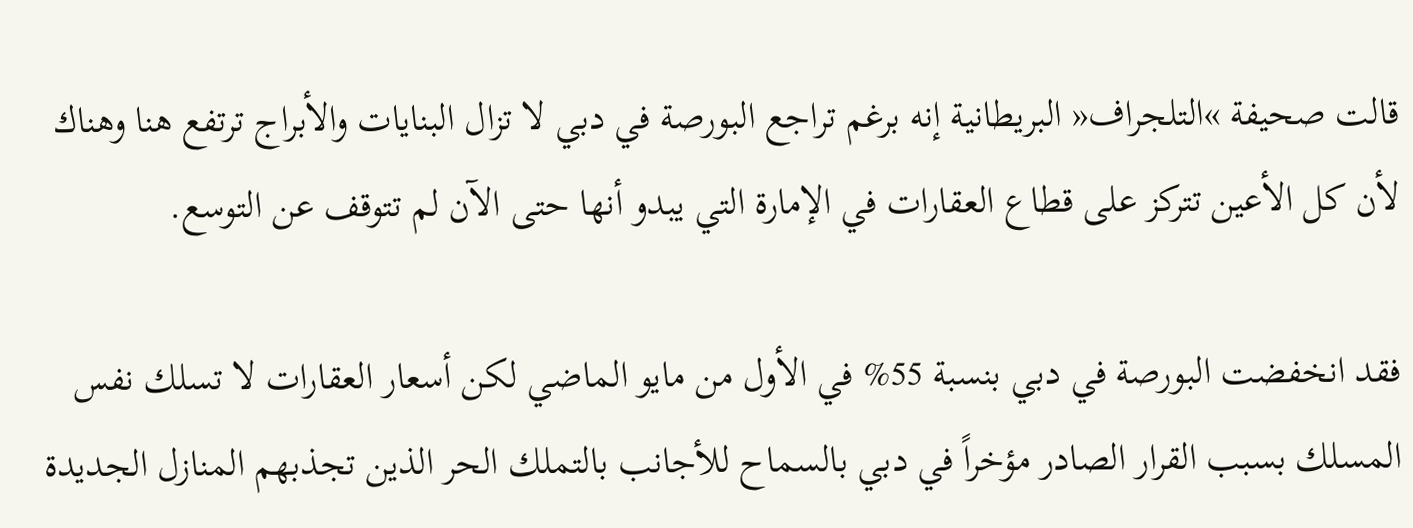قالت صحيفة »التلجراف« البريطانية إنه برغم تراجع البورصة في دبي لا تزال البنايات والأبراج ترتفع هنا وهناك لأن كل الأعين تتركز على قطاع العقارات في الإمارة التي يبدو أنها حتى الآن لم تتوقف عن التوسع.

فقد انخفضت البورصة في دبي بنسبة 55% في الأول من مايو الماضي لكن أسعار العقارات لا تسلك نفس المسلك بسبب القرار الصادر مؤخراً في دبي بالسماح للأجانب بالتملك الحر الذين تجذبهم المنازل الجديدة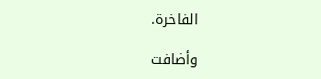الفاخرة.

وأضافت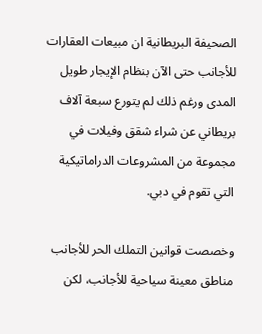الصحيفة البريطانية ان مبيعات العقارات للأجانب حتى الآن بنظام الإيجار طويل المدى ورغم ذلك لم يتورع سبعة آلاف بريطاني عن شراء شقق وفيلات في مجموعة من المشروعات الدراماتيكية التي تقوم في دبي.

وخصصت قوانين التملك الحر للأجانب مناطق معينة سياحية للأجانب، لكن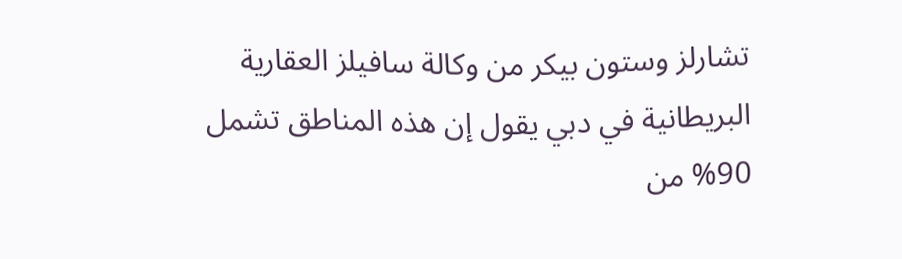تشارلز وستون بيكر من وكالة سافيلز العقارية البريطانية في دبي يقول إن هذه المناطق تشمل 90% من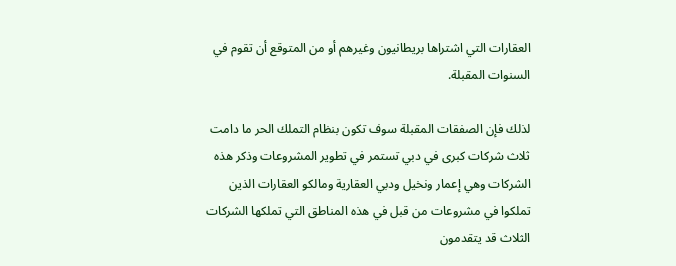العقارات التي اشتراها بريطانيون وغيرهم أو من المتوقع أن تقوم في السنوات المقبلة.

لذلك فإن الصفقات المقبلة سوف تكون بنظام التملك الحر ما دامت ثلاث شركات كبرى في دبي تستمر في تطوير المشروعات وذكر هذه الشركات وهي إعمار ونخيل ودبي العقارية ومالكو العقارات الذين تملكوا في مشروعات من قبل في هذه المناطق التي تملكها الشركات الثلاث قد يتقدمون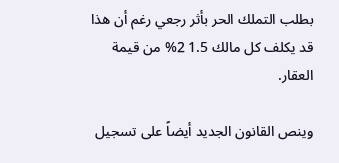بطلب التملك الحر بأثر رجعي رغم أن هذا قد يكلف كل مالك 1.5 2% من قيمة العقار.

وينص القانون الجديد أيضاً على تسجيل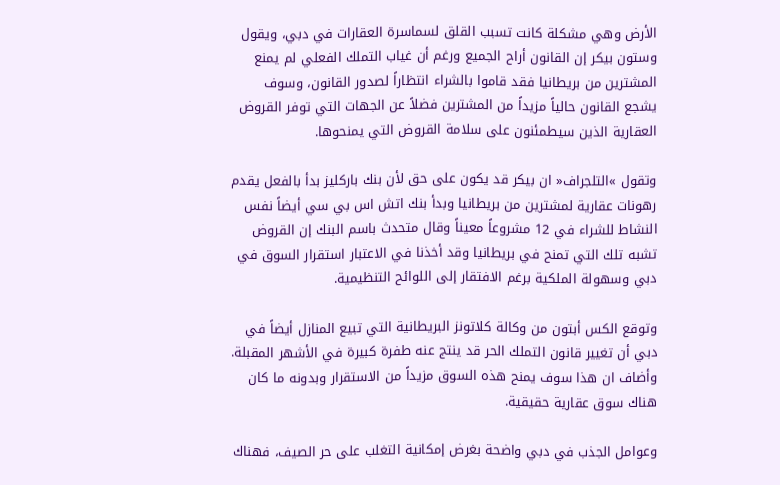الأرض وهي مشكلة كانت تسبب القلق لسماسرة العقارات في دبي، ويقول وستون بيكر إن القانون أراح الجميع ورغم أن غياب التملك الفعلي لم يمنع المشترين من بريطانيا فقد قاموا بالشراء انتظاراً لصدور القانون، وسوف يشجع القانون حالياً مزيداً من المشترين فضلاً عن الجهات التي توفر القروض العقارية الذين سيطمئنون على سلامة القروض التي يمنحوها.

وتقول »التلجراف« ان بيكر قد يكون على حق لأن بنك باركليز بدأ بالفعل يقدم رهونات عقارية لمشترين من بريطانيا وبدأ بنك اتش اس بي سي أيضاً نفس النشاط للشراء في 12 مشروعاً معيناً وقال متحدث باسم البنك إن القروض تشبه تلك التي تمنح في بريطانيا وقد أخذنا في الاعتبار استقرار السوق في دبي وسهولة الملكية برغم الافتقار إلى اللوائح التنظيمية.

وتوقع الكس أبتون من وكالة كلاتونز البريطانية التي تبيع المنازل أيضاً في دبي أن تغيير قانون التملك الحر قد ينتج عنه طفرة كبيرة في الأشهر المقبلة. وأضاف ان هذا سوف يمنح هذه السوق مزيداً من الاستقرار وبدونه ما كان هناك سوق عقارية حقيقية.

وعوامل الجذب في دبي واضحة بغرض إمكانية التغلب على حر الصيف، فهناك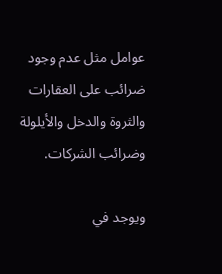عوامل مثل عدم وجود ضرائب على العقارات والثروة والدخل والأيلولة وضرائب الشركات.

ويوجد في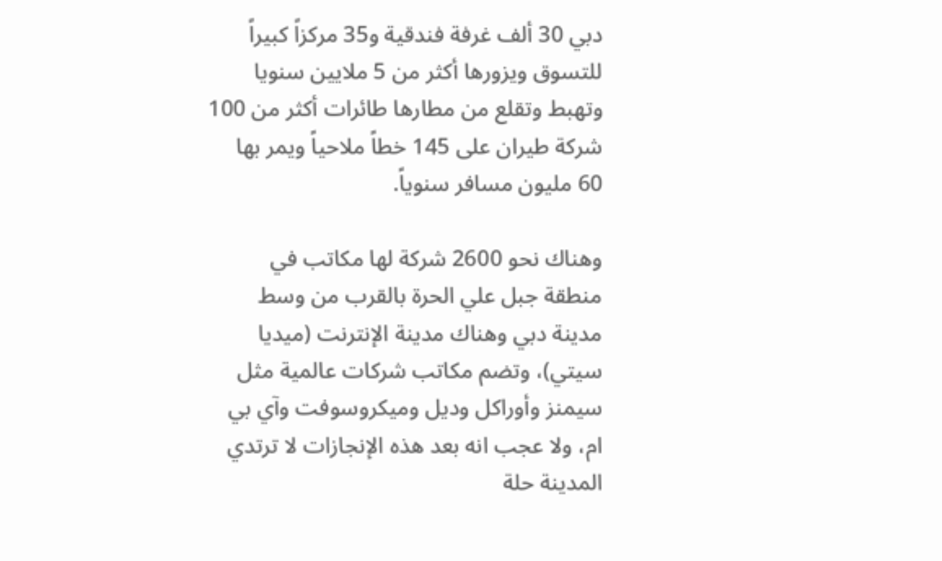دبي 30 ألف غرفة فندقية و35 مركزاً كبيراً للتسوق ويزورها أكثر من 5 ملايين سنويا وتهبط وتقلع من مطارها طائرات أكثر من 100 شركة طيران على 145 خطاً ملاحياً ويمر بها 60 مليون مسافر سنوياً.

وهناك نحو 2600 شركة لها مكاتب في منطقة جبل علي الحرة بالقرب من وسط مدينة دبي وهناك مدينة الإنترنت (ميديا سيتي)، وتضم مكاتب شركات عالمية مثل سيمنز وأوراكل وديل وميكروسوفت وآي بي ام، ولا عجب انه بعد هذه الإنجازات لا ترتدي المدينة حلة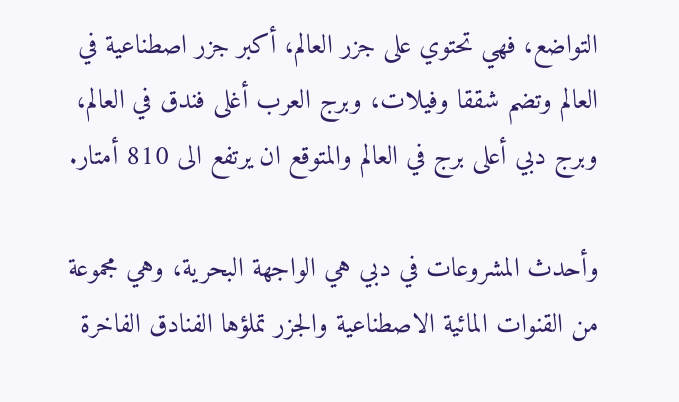التواضع، فهي تحتوي على جزر العالم، أكبر جزر اصطناعية في العالم وتضم شققا وفيلات، وبرج العرب أغلى فندق في العالم، وبرج دبي أعلى برج في العالم والمتوقع ان يرتفع الى 810 أمتار.

وأحدث المشروعات في دبي هي الواجهة البحرية، وهي مجموعة من القنوات المائية الاصطناعية والجزر تملؤها الفنادق الفاخرة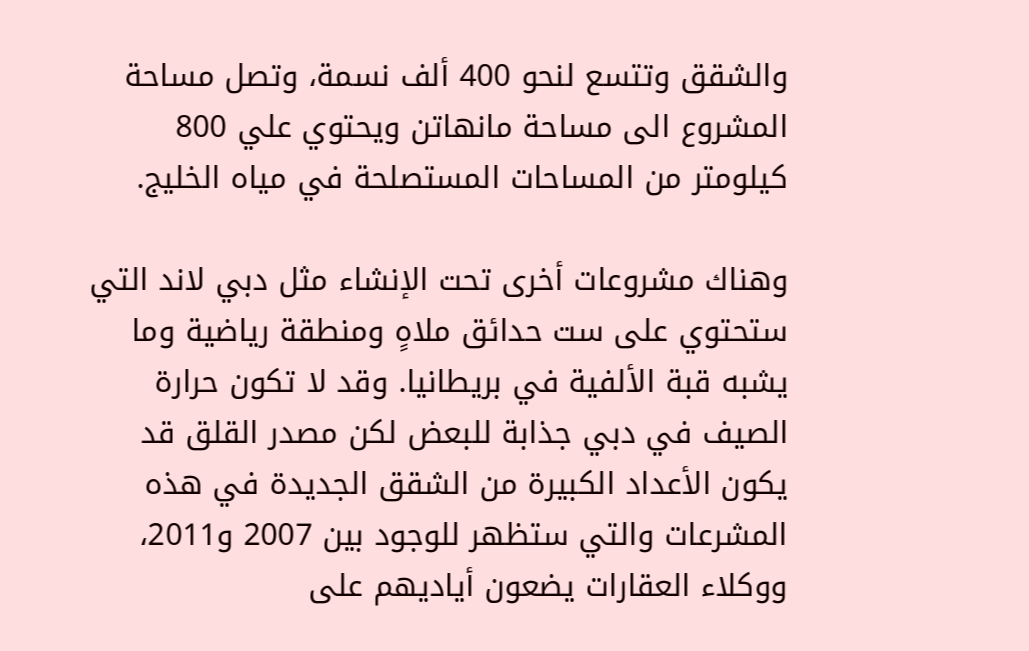والشقق وتتسع لنحو 400 ألف نسمة، وتصل مساحة المشروع الى مساحة مانهاتن ويحتوي علي 800 كيلومتر من المساحات المستصلحة في مياه الخليج.

وهناك مشروعات أخرى تحت الإنشاء مثل دبي لاند التي ستحتوي على ست حدائق ملاهٍ ومنطقة رياضية وما يشبه قبة الألفية في بريطانيا. وقد لا تكون حرارة الصيف في دبي جذابة للبعض لكن مصدر القلق قد يكون الأعداد الكبيرة من الشقق الجديدة في هذه المشرعات والتي ستظهر للوجود بين 2007 و2011، ووكلاء العقارات يضعون أياديهم على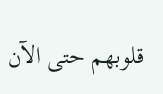قلوبهم حتى الآن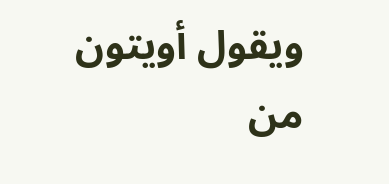ويقول أويتون من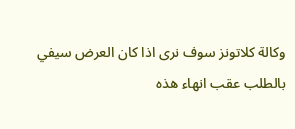وكالة كلاتونز سوف نرى اذا كان العرض سيفي بالطلب عقب انهاء هذه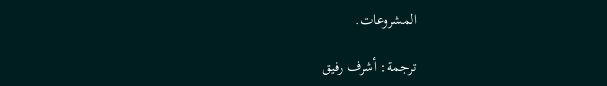المشروعات.

ترجمة: أشرف رفيق